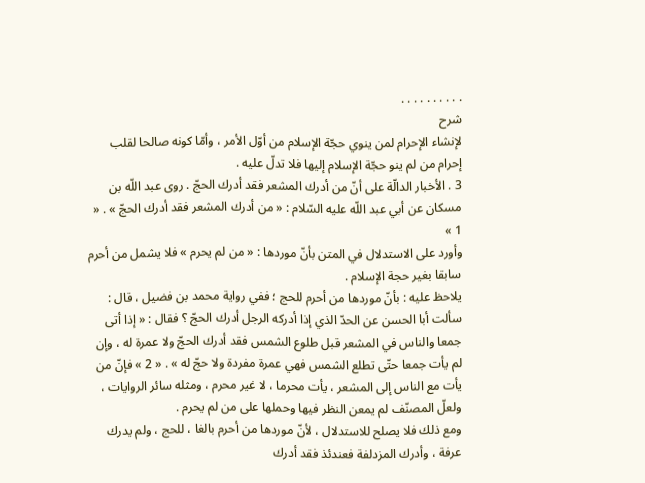. . . . . . . . . .
شرح
لإنشاء الإحرام لمن ينوي حجّة الإسلام من أوّل الأمر ، وأمّا كونه صالحا لقلب إحرام من لم ينو حجّة الإسلام إليها فلا تدلّ عليه .
3 . الأخبار الدالّة على أنّ من أدرك المشعر فقد أدرك الحجّ . روى عبد اللّه بن مسكان عن أبي عبد اللّه عليه السّلام : « من أدرك المشعر فقد أدرك الحجّ » . « 1 »
وأورد على الاستدلال في المتن بأنّ موردها : « من لم يحرم » فلا يشمل من أحرم سابقا بغير حجة الإسلام .
يلاحظ عليه : بأنّ موردها من أحرم للحج ؛ ففي رواية محمد بن فضيل ، قال :
سألت أبا الحسن عن الحدّ الذي إذا أدركه الرجل أدرك الحجّ ؟ فقال : « إذا أتى جمعا والناس في المشعر قبل طلوع الشمس فقد أدرك الحجّ ولا عمرة له ، وإن لم يأت جمعا حتّى تطلع الشمس فهي عمرة مفردة ولا حجّ له » . « 2 » فإنّ من يأت مع الناس إلى المشعر ، يأت محرما ، لا غير محرم ، ومثله سائر الروايات ، ولعلّ المصنّف لم يمعن النظر فيها وحملها على من لم يحرم .
ومع ذلك فلا يصلح للاستدلال ، لأنّ موردها من أحرم بالغا ، للحج ، ولم يدرك عرفة ، وأدرك المزدلفة فعندئذ فقد أدرك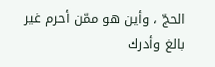الحجّ ، وأين هو ممّن أحرم غير بالغ وأدرك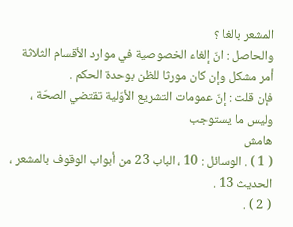المشعر بالغا ؟
والحاصل : انّ إلغاء الخصوصية في موارد الأقسام الثلاثة أمر مشكل وإن كان مورثا للظن بوحدة الحكم .
فإن قلت : إنّ عمومات التشريع الأوّلية تقتضي الصحّة ، وليس ما يستوجب
هامش
( 1 ) . الوسائل : 10 ، الباب 23 من أبواب الوقوف بالمشعر ، الحديث 13 .
( 2 ) .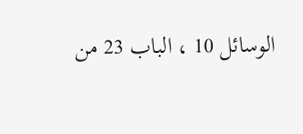الوسائل 10 ، الباب 23 من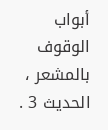أبواب الوقوف بالمشعر ، الحديث 3 .